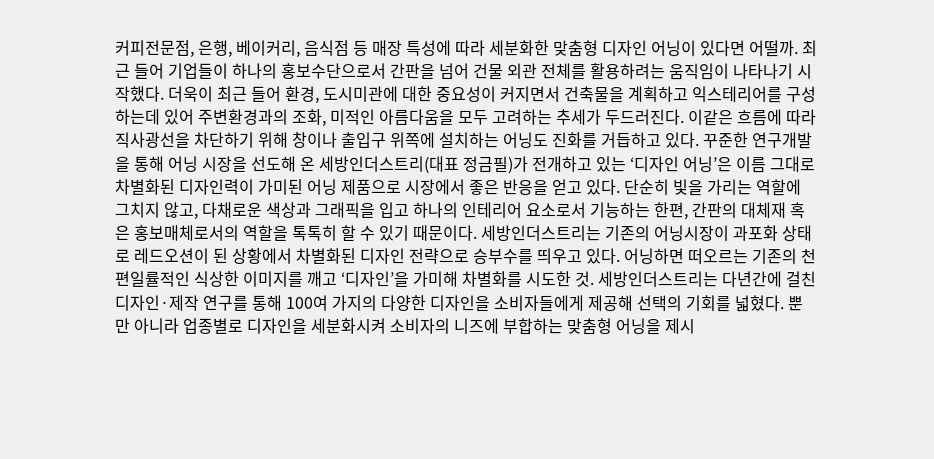커피전문점, 은행, 베이커리, 음식점 등 매장 특성에 따라 세분화한 맞춤형 디자인 어닝이 있다면 어떨까. 최근 들어 기업들이 하나의 홍보수단으로서 간판을 넘어 건물 외관 전체를 활용하려는 움직임이 나타나기 시작했다. 더욱이 최근 들어 환경, 도시미관에 대한 중요성이 커지면서 건축물을 계획하고 익스테리어를 구성하는데 있어 주변환경과의 조화, 미적인 아름다움을 모두 고려하는 추세가 두드러진다. 이같은 흐름에 따라 직사광선을 차단하기 위해 창이나 출입구 위쪽에 설치하는 어닝도 진화를 거듭하고 있다. 꾸준한 연구개발을 통해 어닝 시장을 선도해 온 세방인더스트리(대표 정금필)가 전개하고 있는 ‘디자인 어닝’은 이름 그대로 차별화된 디자인력이 가미된 어닝 제품으로 시장에서 좋은 반응을 얻고 있다. 단순히 빛을 가리는 역할에 그치지 않고, 다채로운 색상과 그래픽을 입고 하나의 인테리어 요소로서 기능하는 한편, 간판의 대체재 혹은 홍보매체로서의 역할을 톡톡히 할 수 있기 때문이다. 세방인더스트리는 기존의 어닝시장이 과포화 상태로 레드오션이 된 상황에서 차별화된 디자인 전략으로 승부수를 띄우고 있다. 어닝하면 떠오르는 기존의 천편일률적인 식상한 이미지를 깨고 ‘디자인’을 가미해 차별화를 시도한 것. 세방인더스트리는 다년간에 걸친 디자인·제작 연구를 통해 100여 가지의 다양한 디자인을 소비자들에게 제공해 선택의 기회를 넓혔다. 뿐만 아니라 업종별로 디자인을 세분화시켜 소비자의 니즈에 부합하는 맞춤형 어닝을 제시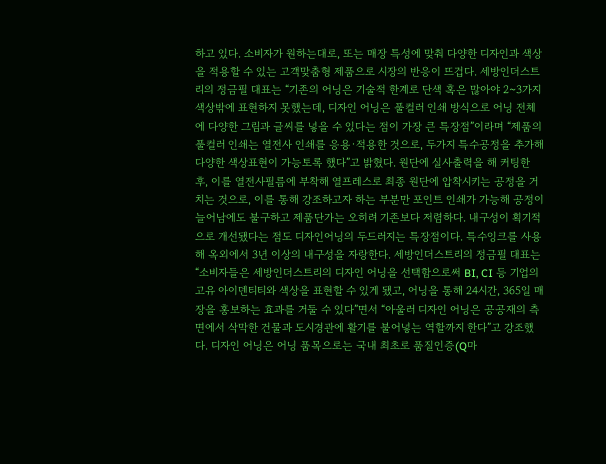하고 있다. 소비자가 원하는대로, 또는 매장 특성에 맞춰 다양한 디자인과 색상을 적용할 수 있는 고객맞춤형 제품으로 시장의 반응이 뜨겁다. 세방인더스트리의 정금필 대표는 “기존의 어닝은 기술적 한계로 단색 혹은 많아야 2~3가지 색상밖에 표현하지 못했는데, 디자인 어닝은 풀컬러 인쇄 방식으로 어닝 전체에 다양한 그림과 글씨를 넣을 수 있다는 점이 가장 큰 특장점”이라며 “제품의 풀컬러 인쇄는 열전사 인쇄를 응용·적용한 것으로, 두가지 특수공정을 추가해 다양한 색상표현이 가능토록 했다”고 밝혔다. 원단에 실사출력을 해 커팅한 후, 이를 열전사필름에 부착해 열프레스로 최종 원단에 압착시키는 공정을 거치는 것으로, 이를 통해 강조하고자 하는 부분만 포인트 인쇄가 가능해 공정이 늘어남에도 불구하고 제품단가는 오히려 기존보다 저렴하다. 내구성이 획기적으로 개선됐다는 점도 디자인어닝의 두드러지는 특장점이다. 특수잉크를 사용해 옥외에서 3년 이상의 내구성을 자랑한다. 세방인더스트리의 정금필 대표는 “소비자들은 세방인더스트리의 디자인 어닝을 선택함으로써 BI, CI 등 기업의 고유 아이덴티티와 색상을 표현할 수 있게 됐고, 어닝을 통해 24시간, 365일 매장을 홍보하는 효과를 거둘 수 있다”면서 “아울러 디자인 어닝은 공공재의 측면에서 삭막한 건물과 도시경관에 활기를 불어넣는 역할까지 한다”고 강조했다. 디자인 어닝은 어닝 품목으로는 국내 최초로 품질인증(Q마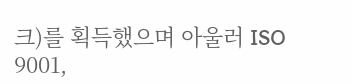크)를 획득했으며 아울러 ISO 9001,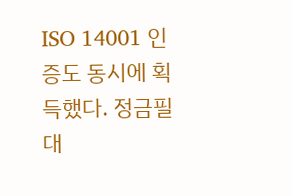ISO 14001 인증도 동시에 획득했다. 정금필 대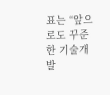표는 “앞으로도 꾸준한 기술개발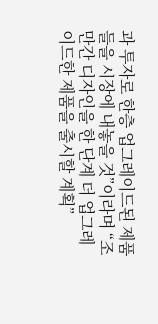과 투자로 한층 업그레이드된 제품들을 시장에 내놓을 것”이라며 “조만간 디자인을 한 단계 더 업그레이드한 제품을 출시할 계획”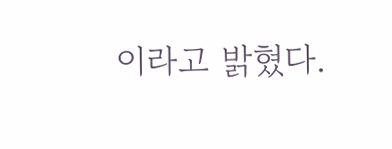이라고 밝혔다.